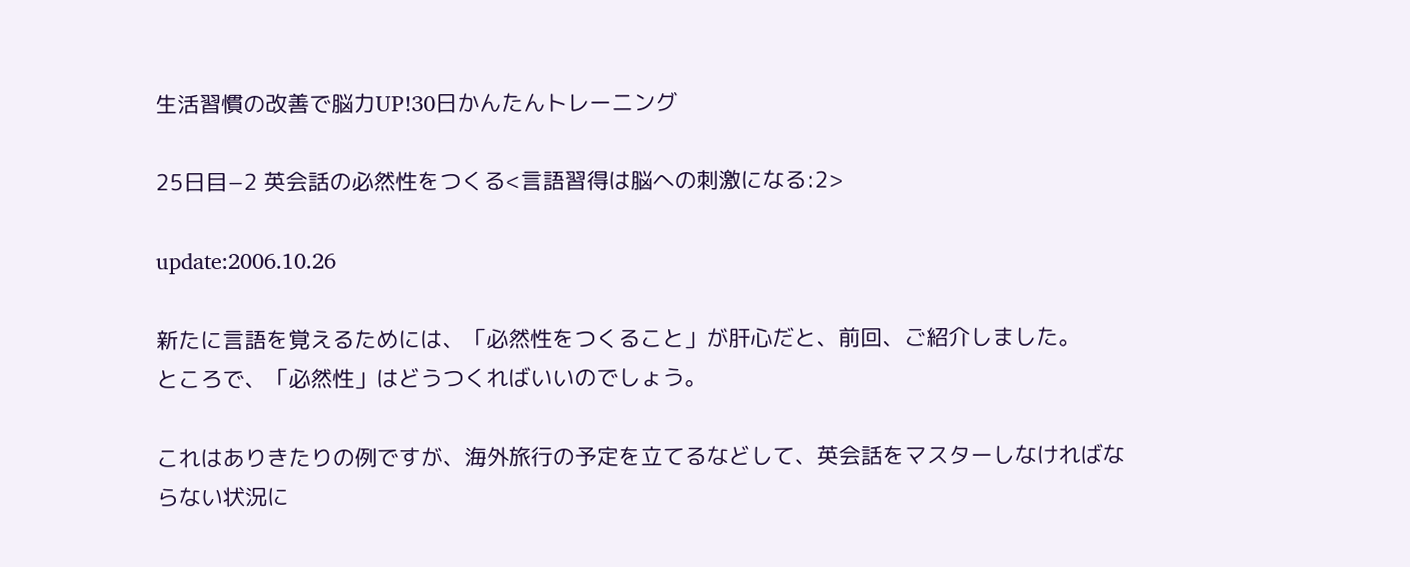生活習慣の改善で脳力UP!30日かんたんトレーニング

25日目−2 英会話の必然性をつくる<言語習得は脳への刺激になる:2>

update:2006.10.26

新たに言語を覚えるためには、「必然性をつくること」が肝心だと、前回、ご紹介しました。
ところで、「必然性」はどうつくればいいのでしょう。

これはありきたりの例ですが、海外旅行の予定を立てるなどして、英会話をマスターしなければならない状況に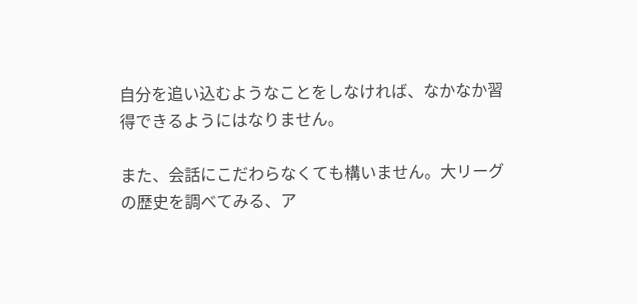自分を追い込むようなことをしなければ、なかなか習得できるようにはなりません。

また、会話にこだわらなくても構いません。大リーグの歴史を調べてみる、ア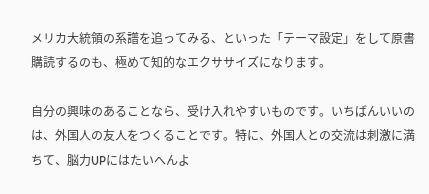メリカ大統領の系譜を追ってみる、といった「テーマ設定」をして原書購読するのも、極めて知的なエクササイズになります。

自分の興味のあることなら、受け入れやすいものです。いちばんいいのは、外国人の友人をつくることです。特に、外国人との交流は刺激に満ちて、脳力UPにはたいへんよ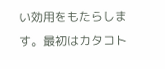い効用をもたらします。最初はカタコト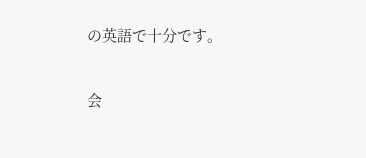の英語で十分です。

会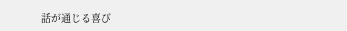話が通じる喜び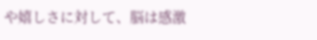や嬉しさに対して、脳は感激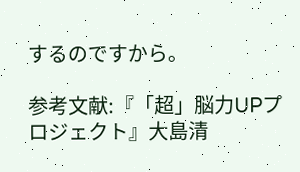するのですから。

参考文献:『「超」脳力UPプロジェクト』大島清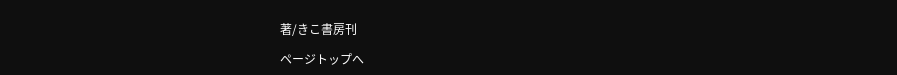著/きこ書房刊

ページトップへ